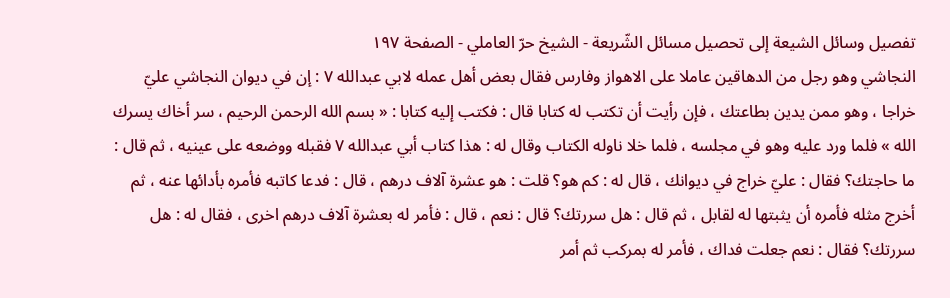تفصيل وسائل الشيعة إلى تحصيل مسائل الشّريعة - الشيخ حرّ العاملي - الصفحة ١٩٧
النجاشي وهو رجل من الدهاقين عاملا على الاهواز وفارس فقال بعض أهل عمله لابي عبدالله ٧ : إن في ديوان النجاشي عليّ خراجا ، وهو ممن يدين بطاعتك ، فإن رأيت أن تكتب له كتابا قال : فكتب إليه كتابا : « بسم الله الرحمن الرحيم ، سر أخاك يسرك الله » فلما ورد عليه وهو في مجلسه ، فلما خلا ناوله الكتاب وقال له : هذا كتاب أبي عبدالله ٧ فقبله ووضعه على عينيه ، ثم قال : ما حاجتك؟ فقال : عليّ خراج في ديوانك ، قال له : كم هو؟ قلت : هو عشرة آلاف درهم ، قال : فدعا كاتبه فأمره بأدائها عنه ، ثم أخرج مثله فأمره أن يثبتها له لقابل ، ثم قال : هل سررتك؟ قال : نعم ، قال : فأمر له بعشرة آلاف درهم اخرى ، فقال له : هل سررتك؟ فقال : نعم جعلت فداك ، فأمر له بمركب ثم أمر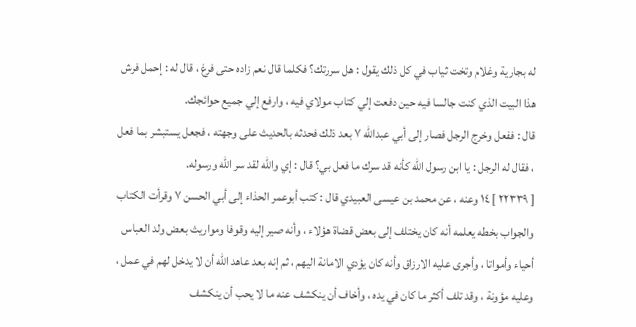له بجارية وغلام وتخت ثياب في كل ذلك يقول : هل سررتك؟ فكلما قال نعم زاده حتى فرغ ، قال له : إحمل فرش هذا البيت الذي كنت جالسا فيه حين دفعت إلي كتاب مولاي فيه ، وارفع إلي جميع حوائجك.
قال : ففعل وخرج الرجل فصار إلى أبي عبدالله ٧ بعد ذلك فحدثه بالحديث على وجهته ، فجعل يستبشر بما فعل ، فقال له الرجل : يا ابن رسول الله كأنه قد سرك ما فعل بي؟ قال : إي والله لقد سر الله ورسوله.
[ ٢٢٣٣٩ ] ١٤ وعنه ، عن محمد بن عيسى العبيدي قال : كتب أبوعمر الحذاء إلى أبي الحسن ٧ وقرأت الكتاب والجواب بخطه يعلمه أنه كان يختلف إلى بعض قضاة هؤلاء ، وأنه صير إليه وقوفا ومواريث بعض ولد العباس أحياء وأمواتا ، وأجرى عليه الارزاق وأنه كان يؤدي الامانة اليهم ، ثم إنه بعد عاهد الله أن لا يدخل لهم في عمل ، وعليه مؤونة ، وقد تلف أكثر ما كان في يده ، وأخاف أن ينكشف عنه ما لا يحب أن ينكشف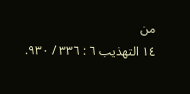من
١٤ التهذيب ٦ : ٣٣٦ / ٩٣٠.